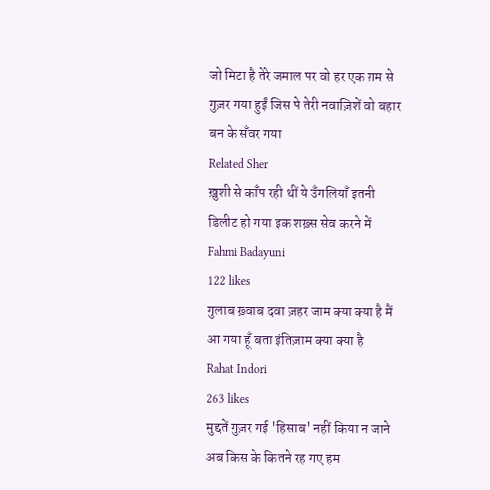जो मिटा है तेरे जमाल पर वो हर एक ग़म से गुज़र गया हुईं जिस पे तेरी नवाज़िशें वो बहार बन के सँवर गया
Related Sher
ख़ुशी से काँप रही थीं ये उँगलियाँ इतनी डिलीट हो गया इक शख़्स सेव करने में
Fahmi Badayuni
122 likes
गुलाब ख़्वाब दवा ज़हर जाम क्या क्या है मैं आ गया हूँ बता इंतिज़ाम क्या क्या है
Rahat Indori
263 likes
मुद्दतें गुज़र गई 'हिसाब' नहीं किया न जाने अब किस के कितने रह गए हम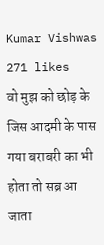Kumar Vishwas
271 likes
वो मुझ को छोड़ के जिस आदमी के पास गया बराबरी का भी होता तो सब्र आ जाता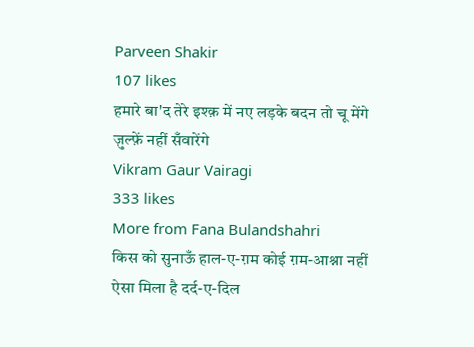Parveen Shakir
107 likes
हमारे बा'द तेरे इश्क़ में नए लड़के बदन तो चू मेंगे ज़ुल्फ़ें नहीं सँवारेंगे
Vikram Gaur Vairagi
333 likes
More from Fana Bulandshahri
किस को सुनाऊँ हाल-ए-ग़म कोई ग़म-आश्ना नहीं ऐसा मिला है दर्द-ए-दिल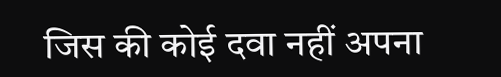जिस की कोई दवा नहीं अपना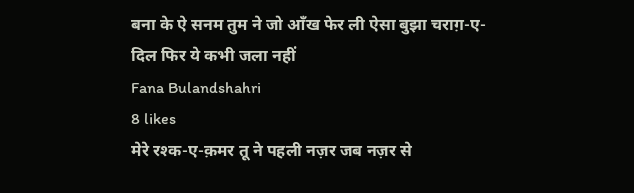बना के ऐ सनम तुम ने जो आँख फेर ली ऐसा बुझा चराग़-ए-दिल फिर ये कभी जला नहीं
Fana Bulandshahri
8 likes
मेरे रश्क-ए-क़मर तू ने पहली नज़र जब नज़र से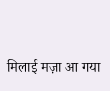मिलाई मज़ा आ गया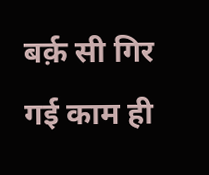बर्क़ सी गिर गई काम ही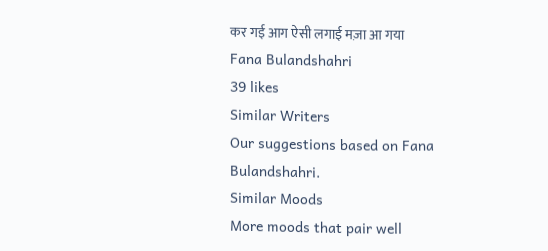कर गई आग ऐसी लगाई मज़ा आ गया
Fana Bulandshahri
39 likes
Similar Writers
Our suggestions based on Fana Bulandshahri.
Similar Moods
More moods that pair well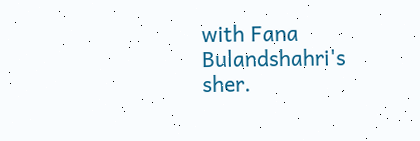with Fana Bulandshahri's sher.